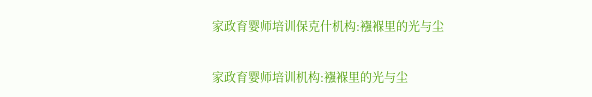家政育婴师培训保克什机构:襁褓里的光与尘

家政育婴师培训机构:襁褓里的光与尘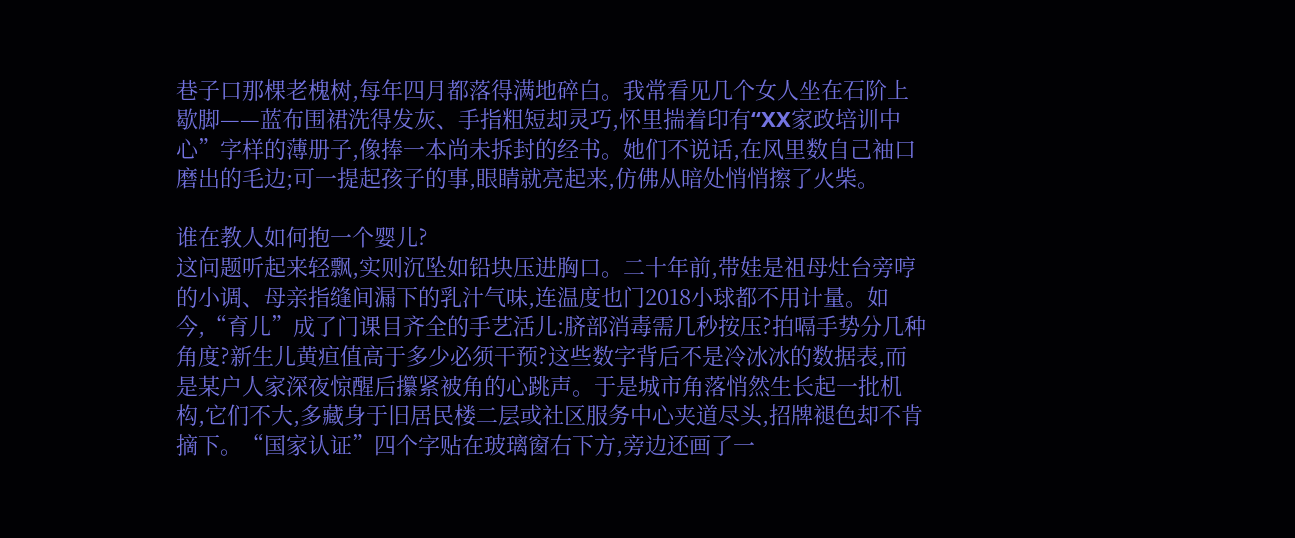巷子口那棵老槐树,每年四月都落得满地碎白。我常看见几个女人坐在石阶上歇脚——蓝布围裙洗得发灰、手指粗短却灵巧,怀里揣着印有“XX家政培训中心”字样的薄册子,像捧一本尚未拆封的经书。她们不说话,在风里数自己袖口磨出的毛边;可一提起孩子的事,眼睛就亮起来,仿佛从暗处悄悄擦了火柴。

谁在教人如何抱一个婴儿?
这问题听起来轻飘,实则沉坠如铅块压进胸口。二十年前,带娃是祖母灶台旁哼的小调、母亲指缝间漏下的乳汁气味,连温度也门2018小球都不用计量。如今,“育儿”成了门课目齐全的手艺活儿:脐部消毒需几秒按压?拍嗝手势分几种角度?新生儿黄疸值高于多少必须干预?这些数字背后不是冷冰冰的数据表,而是某户人家深夜惊醒后攥紧被角的心跳声。于是城市角落悄然生长起一批机构,它们不大,多藏身于旧居民楼二层或社区服务中心夹道尽头,招牌褪色却不肯摘下。“国家认证”四个字贴在玻璃窗右下方,旁边还画了一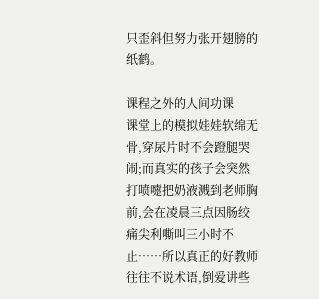只歪斜但努力张开翅膀的纸鹤。

课程之外的人间功课
课堂上的模拟娃娃软绵无骨,穿尿片时不会蹬腿哭闹;而真实的孩子会突然打喷嚏把奶液溅到老师胸前,会在凌晨三点因肠绞痛尖利嘶叫三小时不止……所以真正的好教师往往不说术语,倒爱讲些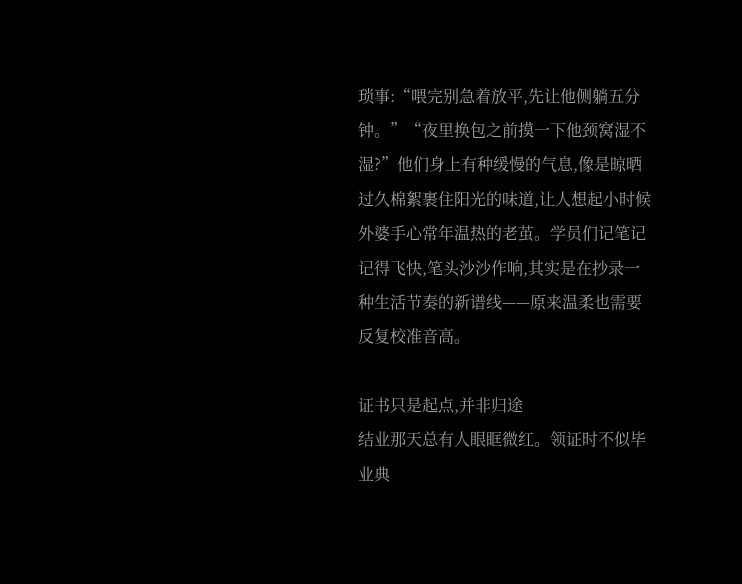琐事:“喂完别急着放平,先让他侧躺五分钟。”“夜里换包之前摸一下他颈窝湿不湿?”他们身上有种缓慢的气息,像是晾晒过久棉絮裹住阳光的味道,让人想起小时候外婆手心常年温热的老茧。学员们记笔记记得飞快,笔头沙沙作响,其实是在抄录一种生活节奏的新谱线——原来温柔也需要反复校准音高。

证书只是起点,并非归途
结业那天总有人眼眶微红。领证时不似毕业典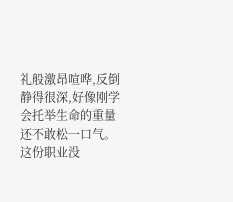礼般激昂喧哗,反倒静得很深,好像刚学会托举生命的重量还不敢松一口气。这份职业没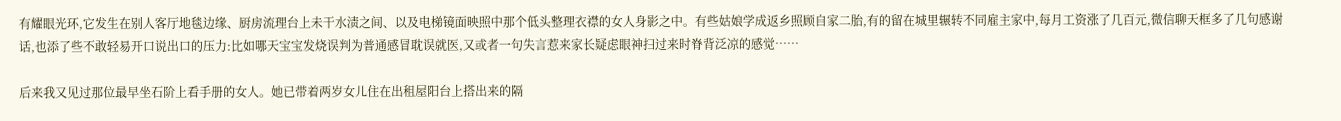有耀眼光环,它发生在别人客厅地毯边缘、厨房流理台上未干水渍之间、以及电梯镜面映照中那个低头整理衣襟的女人身影之中。有些姑娘学成返乡照顾自家二胎,有的留在城里辗转不同雇主家中,每月工资涨了几百元,微信聊天框多了几句感谢话,也添了些不敢轻易开口说出口的压力:比如哪天宝宝发烧误判为普通感冒耽误就医,又或者一句失言惹来家长疑虑眼神扫过来时脊背泛凉的感觉……

后来我又见过那位最早坐石阶上看手册的女人。她已带着两岁女儿住在出租屋阳台上搭出来的隔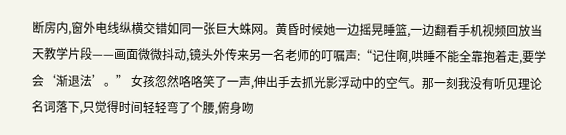断房内,窗外电线纵横交错如同一张巨大蛛网。黄昏时候她一边摇晃睡篮,一边翻看手机视频回放当天教学片段——画面微微抖动,镜头外传来另一名老师的叮嘱声:“记住啊,哄睡不能全靠抱着走,要学会‘渐退法’。” 女孩忽然咯咯笑了一声,伸出手去抓光影浮动中的空气。那一刻我没有听见理论名词落下,只觉得时间轻轻弯了个腰,俯身吻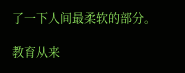了一下人间最柔软的部分。

教育从来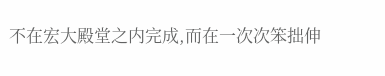不在宏大殿堂之内完成,而在一次次笨拙伸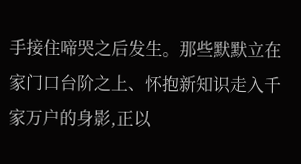手接住啼哭之后发生。那些默默立在家门口台阶之上、怀抱新知识走入千家万户的身影,正以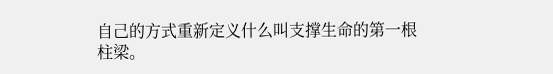自己的方式重新定义什么叫支撑生命的第一根柱梁。